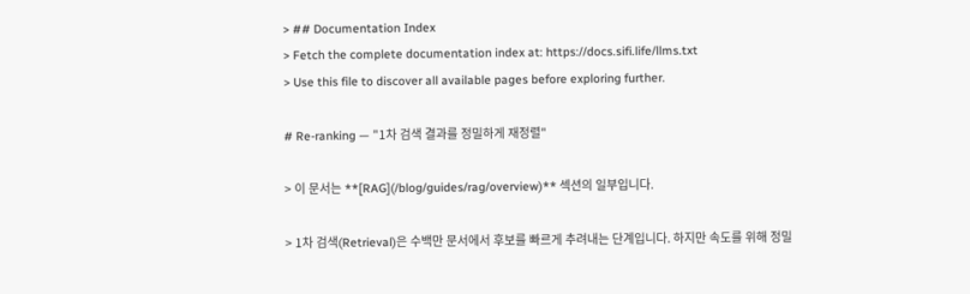> ## Documentation Index
> Fetch the complete documentation index at: https://docs.sifi.life/llms.txt
> Use this file to discover all available pages before exploring further.

# Re-ranking — "1차 검색 결과를 정밀하게 재정렬"

> 이 문서는 **[RAG](/blog/guides/rag/overview)** 섹션의 일부입니다.

> 1차 검색(Retrieval)은 수백만 문서에서 후보를 빠르게 추려내는 단계입니다. 하지만 속도를 위해 정밀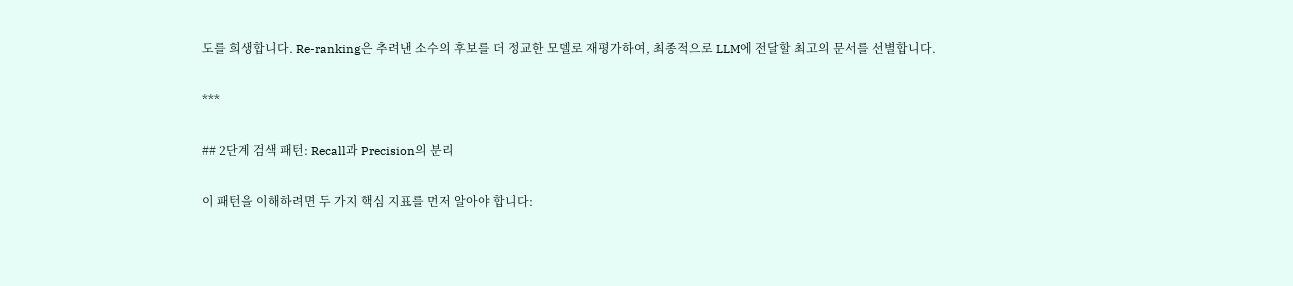도를 희생합니다. Re-ranking은 추려낸 소수의 후보를 더 정교한 모델로 재평가하여, 최종적으로 LLM에 전달할 최고의 문서를 선별합니다.

***

## 2단계 검색 패턴: Recall과 Precision의 분리

이 패턴을 이해하려면 두 가지 핵심 지표를 먼저 알아야 합니다: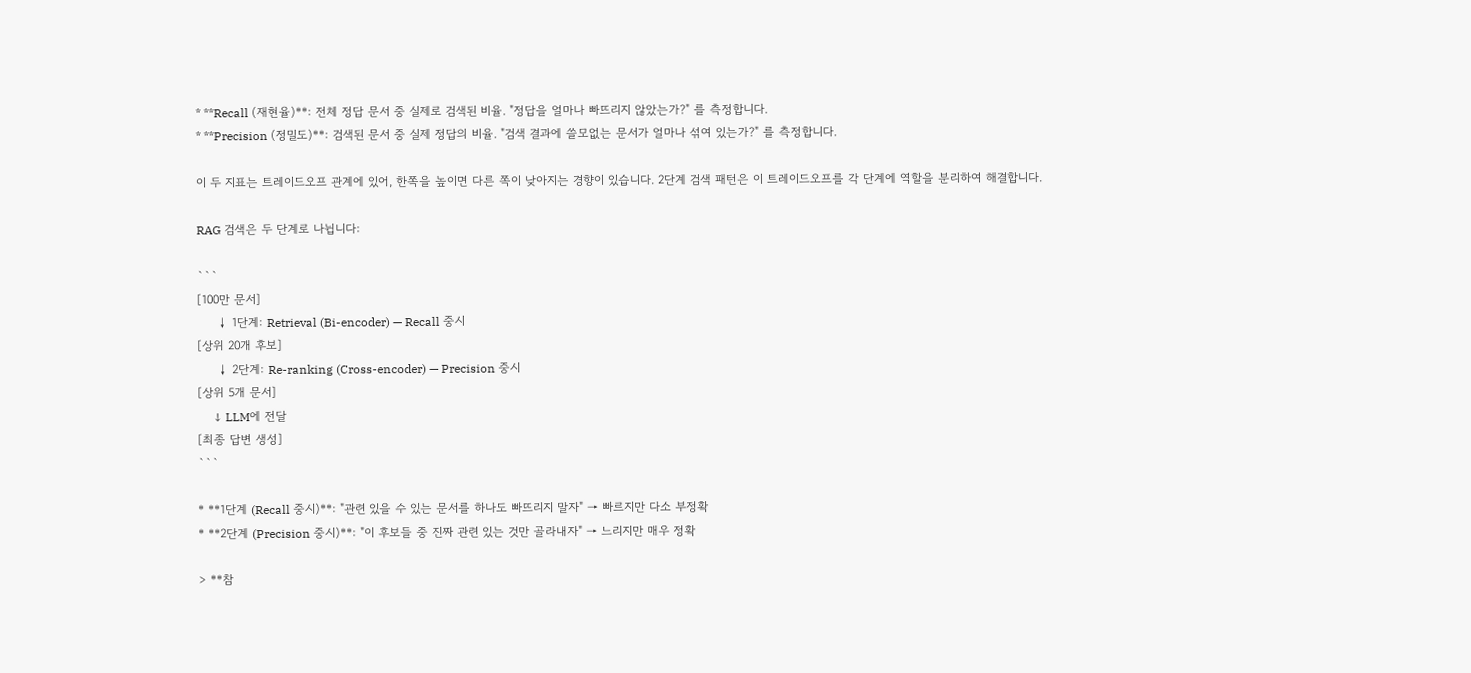* **Recall (재현율)**: 전체 정답 문서 중 실제로 검색된 비율. "정답을 얼마나 빠뜨리지 않았는가?" 를 측정합니다.
* **Precision (정밀도)**: 검색된 문서 중 실제 정답의 비율. "검색 결과에 쓸모없는 문서가 얼마나 섞여 있는가?" 를 측정합니다.

이 두 지표는 트레이드오프 관계에 있어, 한쪽을 높이면 다른 쪽이 낮아지는 경향이 있습니다. 2단계 검색 패턴은 이 트레이드오프를 각 단계에 역할을 분리하여 해결합니다.

RAG 검색은 두 단계로 나뉩니다:

```
[100만 문서]
     ↓ 1단계: Retrieval (Bi-encoder) — Recall 중시
[상위 20개 후보]
     ↓ 2단계: Re-ranking (Cross-encoder) — Precision 중시
[상위 5개 문서]
     ↓ LLM에 전달
[최종 답변 생성]
```

* **1단계 (Recall 중시)**: "관련 있을 수 있는 문서를 하나도 빠뜨리지 말자" → 빠르지만 다소 부정확
* **2단계 (Precision 중시)**: "이 후보들 중 진짜 관련 있는 것만 골라내자" → 느리지만 매우 정확

> **참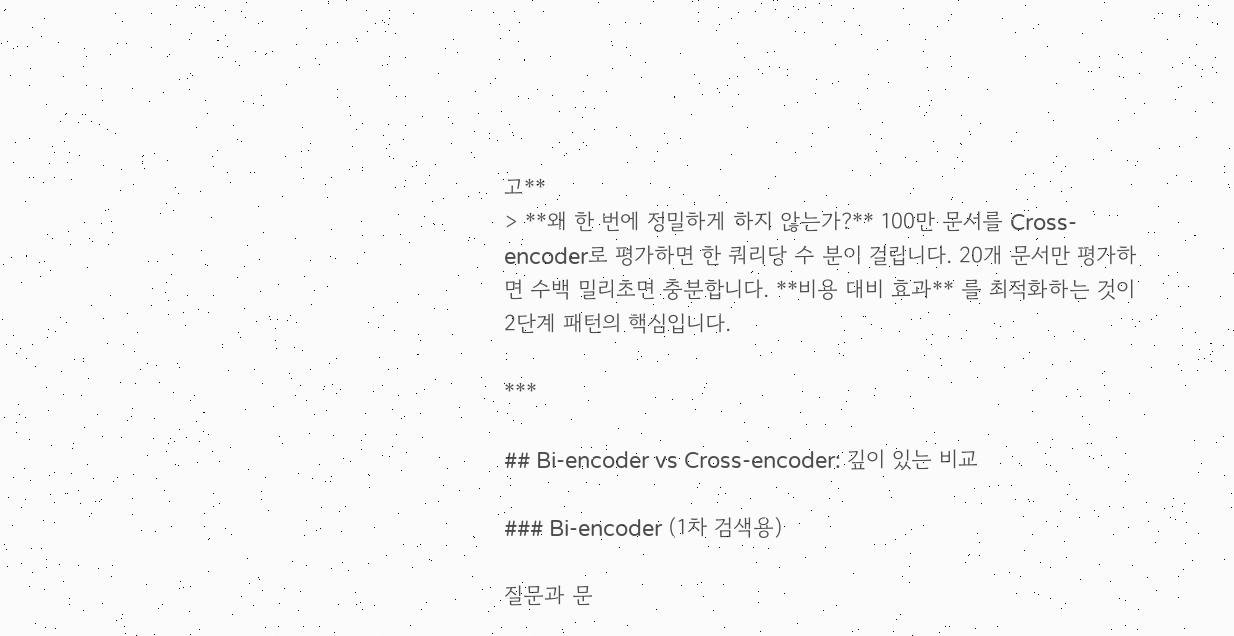고**
> **왜 한 번에 정밀하게 하지 않는가?** 100만 문서를 Cross-encoder로 평가하면 한 쿼리당 수 분이 걸립니다. 20개 문서만 평가하면 수백 밀리초면 충분합니다. **비용 대비 효과** 를 최적화하는 것이 2단계 패턴의 핵심입니다.

***

## Bi-encoder vs Cross-encoder: 깊이 있는 비교

### Bi-encoder (1차 검색용)

질문과 문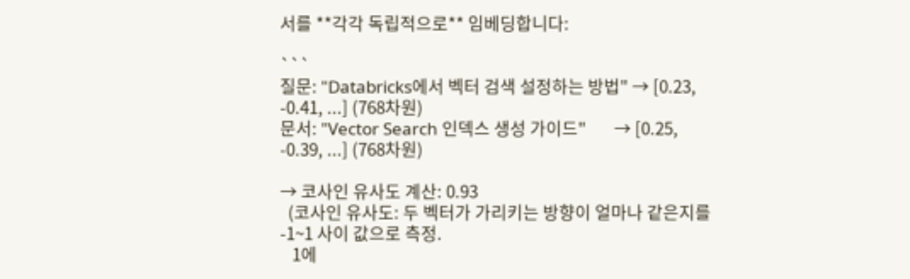서를 **각각 독립적으로** 임베딩합니다:

```
질문: "Databricks에서 벡터 검색 설정하는 방법" → [0.23, -0.41, ...] (768차원)
문서: "Vector Search 인덱스 생성 가이드"       → [0.25, -0.39, ...] (768차원)

→ 코사인 유사도 계산: 0.93
  (코사인 유사도: 두 벡터가 가리키는 방향이 얼마나 같은지를 -1~1 사이 값으로 측정.
   1에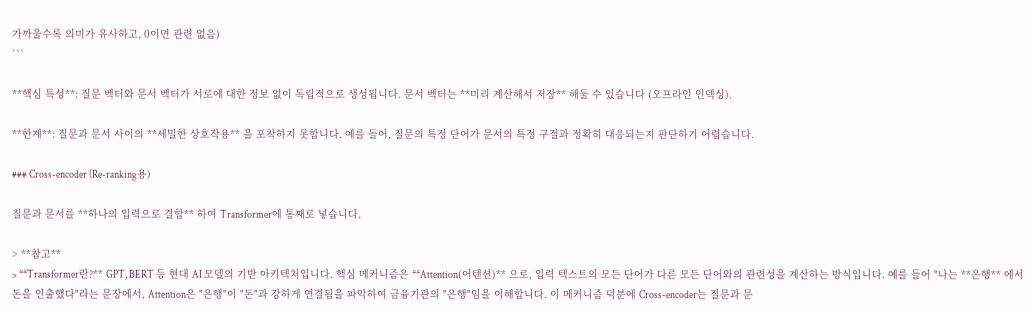가까울수록 의미가 유사하고, 0이면 관련 없음)
```

**핵심 특성**: 질문 벡터와 문서 벡터가 서로에 대한 정보 없이 독립적으로 생성됩니다. 문서 벡터는 **미리 계산해서 저장** 해둘 수 있습니다 (오프라인 인덱싱).

**한계**: 질문과 문서 사이의 **세밀한 상호작용** 을 포착하지 못합니다. 예를 들어, 질문의 특정 단어가 문서의 특정 구절과 정확히 대응되는지 판단하기 어렵습니다.

### Cross-encoder (Re-ranking용)

질문과 문서를 **하나의 입력으로 결합** 하여 Transformer에 통째로 넣습니다.

> **참고**
> **Transformer란?** GPT, BERT 등 현대 AI 모델의 기반 아키텍처입니다. 핵심 메커니즘은 **Attention(어텐션)** 으로, 입력 텍스트의 모든 단어가 다른 모든 단어와의 관련성을 계산하는 방식입니다. 예를 들어 "나는 **은행** 에서 돈을 인출했다"라는 문장에서, Attention은 "은행"이 "돈"과 강하게 연결됨을 파악하여 금융기관의 "은행"임을 이해합니다. 이 메커니즘 덕분에 Cross-encoder는 질문과 문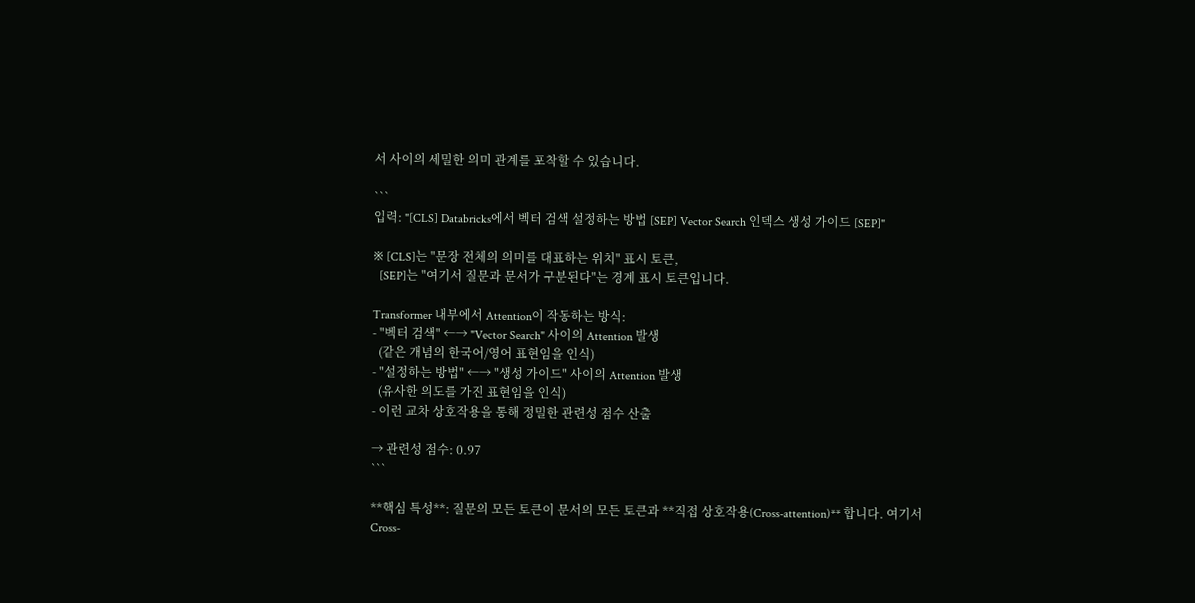서 사이의 세밀한 의미 관계를 포착할 수 있습니다.

```
입력: "[CLS] Databricks에서 벡터 검색 설정하는 방법 [SEP] Vector Search 인덱스 생성 가이드 [SEP]"

※ [CLS]는 "문장 전체의 의미를 대표하는 위치" 표시 토큰,
  [SEP]는 "여기서 질문과 문서가 구분된다"는 경계 표시 토큰입니다.

Transformer 내부에서 Attention이 작동하는 방식:
- "벡터 검색" ←→ "Vector Search" 사이의 Attention 발생
  (같은 개념의 한국어/영어 표현임을 인식)
- "설정하는 방법" ←→ "생성 가이드" 사이의 Attention 발생
  (유사한 의도를 가진 표현임을 인식)
- 이런 교차 상호작용을 통해 정밀한 관련성 점수 산출

→ 관련성 점수: 0.97
```

**핵심 특성**: 질문의 모든 토큰이 문서의 모든 토큰과 **직접 상호작용(Cross-attention)** 합니다. 여기서 Cross-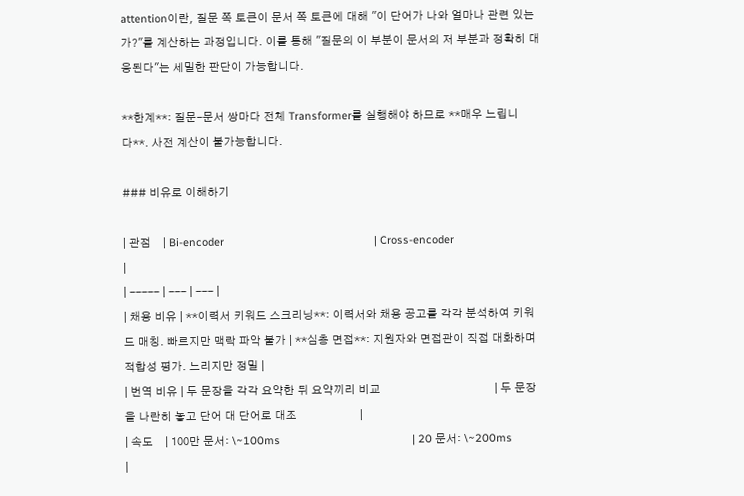attention이란, 질문 쪽 토큰이 문서 쪽 토큰에 대해 "이 단어가 나와 얼마나 관련 있는가?"를 계산하는 과정입니다. 이를 통해 "질문의 이 부분이 문서의 저 부분과 정확히 대응된다"는 세밀한 판단이 가능합니다.

**한계**: 질문-문서 쌍마다 전체 Transformer를 실행해야 하므로 **매우 느립니다**. 사전 계산이 불가능합니다.

### 비유로 이해하기

| 관점    | Bi-encoder                                                  | Cross-encoder                                |
| ----- | --- | --- |
| 채용 비유 | **이력서 키워드 스크리닝**: 이력서와 채용 공고를 각각 분석하여 키워드 매칭. 빠르지만 맥락 파악 불가 | **심층 면접**: 지원자와 면접관이 직접 대화하며 적합성 평가. 느리지만 정밀 |
| 번역 비유 | 두 문장을 각각 요약한 뒤 요약끼리 비교                                      | 두 문장을 나란히 놓고 단어 대 단어로 대조                     |
| 속도    | 100만 문서: \~100ms                                            | 20 문서: \~200ms                               |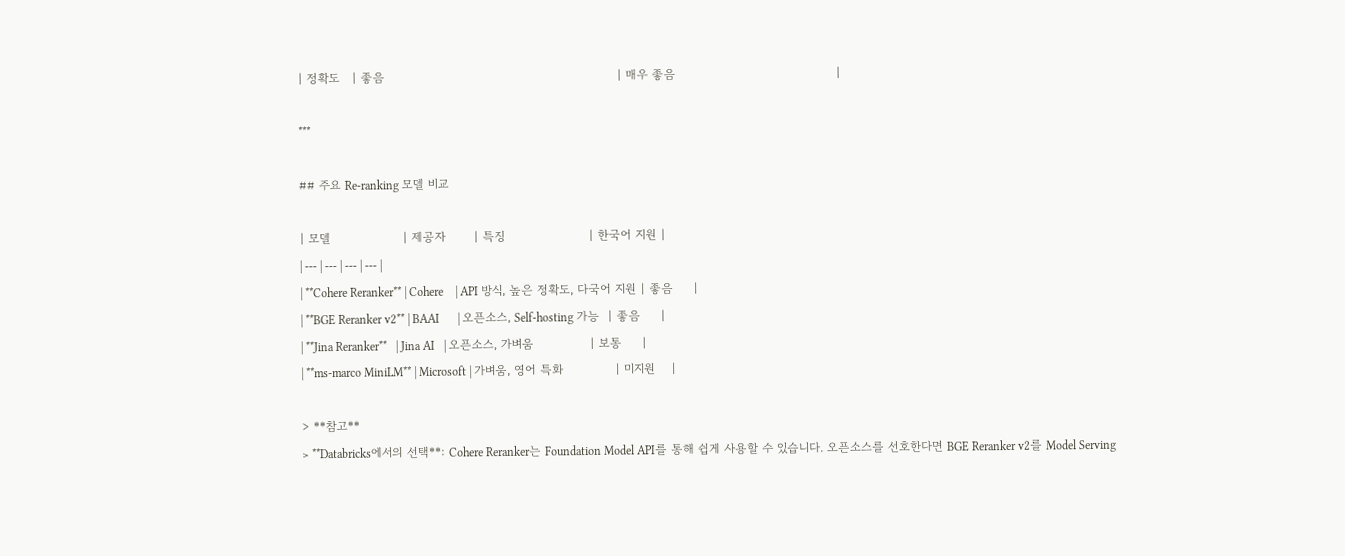| 정확도   | 좋음                                                          | 매우 좋음                                        |

***

## 주요 Re-ranking 모델 비교

| 모델                  | 제공자       | 특징                     | 한국어 지원 |
| --- | --- | --- | --- |
| **Cohere Reranker** | Cohere    | API 방식, 높은 정확도, 다국어 지원 | 좋음     |
| **BGE Reranker v2** | BAAI      | 오픈소스, Self-hosting 가능  | 좋음     |
| **Jina Reranker**   | Jina AI   | 오픈소스, 가벼움              | 보통     |
| **ms-marco MiniLM** | Microsoft | 가벼움, 영어 특화             | 미지원    |

> **참고**
> **Databricks에서의 선택**: Cohere Reranker는 Foundation Model API를 통해 쉽게 사용할 수 있습니다. 오픈소스를 선호한다면 BGE Reranker v2를 Model Serving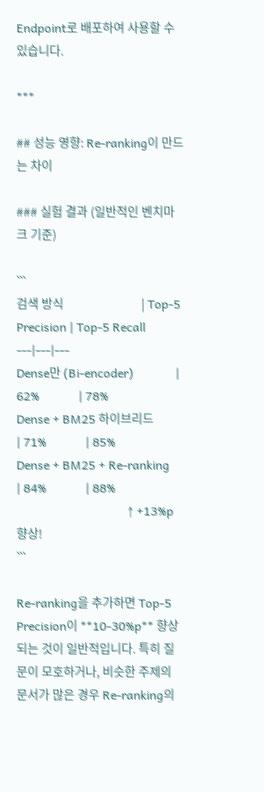Endpoint로 배포하여 사용할 수 있습니다.

***

## 성능 영향: Re-ranking이 만드는 차이

### 실험 결과 (일반적인 벤치마크 기준)

```
검색 방식                          | Top-5 Precision | Top-5 Recall
---|---|---
Dense만 (Bi-encoder)              | 62%             | 78%
Dense + BM25 하이브리드            | 71%             | 85%
Dense + BM25 + Re-ranking         | 84%             | 88%
                                     ↑ +13%p 향상!
```

Re-ranking을 추가하면 Top-5 Precision이 **10-30%p** 향상되는 것이 일반적입니다. 특히 질문이 모호하거나, 비슷한 주제의 문서가 많은 경우 Re-ranking의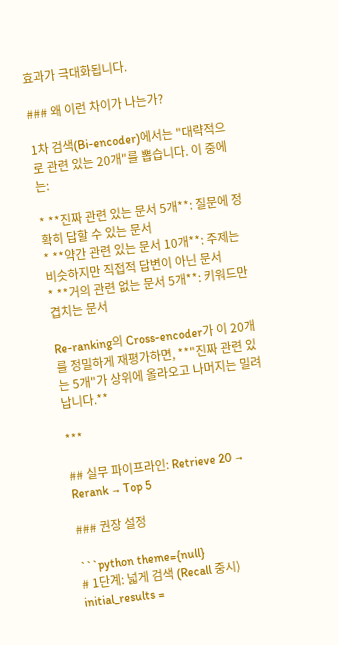효과가 극대화됩니다.

### 왜 이런 차이가 나는가?

1차 검색(Bi-encoder)에서는 "대략적으로 관련 있는 20개"를 뽑습니다. 이 중에는:

* **진짜 관련 있는 문서 5개**: 질문에 정확히 답할 수 있는 문서
* **약간 관련 있는 문서 10개**: 주제는 비슷하지만 직접적 답변이 아닌 문서
* **거의 관련 없는 문서 5개**: 키워드만 겹치는 문서

Re-ranking의 Cross-encoder가 이 20개를 정밀하게 재평가하면, **"진짜 관련 있는 5개"가 상위에 올라오고 나머지는 밀려납니다.**

***

## 실무 파이프라인: Retrieve 20 → Rerank → Top 5

### 권장 설정

```python theme={null}
# 1단계: 넓게 검색 (Recall 중시)
initial_results =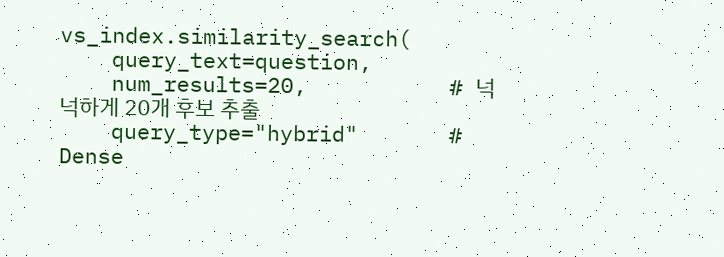vs_index.similarity_search(
    query_text=question,
    num_results=20,           # 넉넉하게 20개 후보 추출
    query_type="hybrid"       # Dense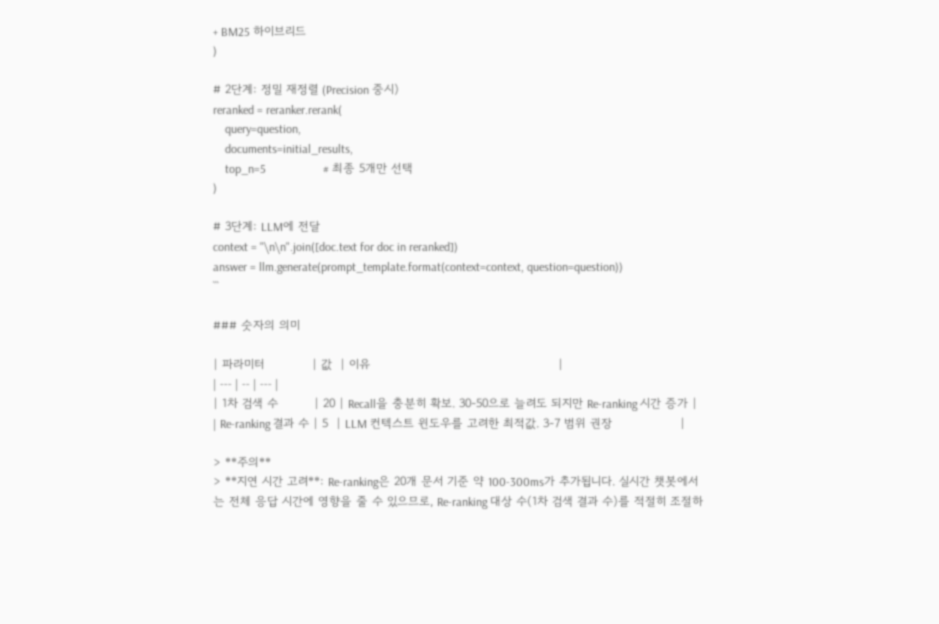+ BM25 하이브리드
)

# 2단계: 정밀 재정렬 (Precision 중시)
reranked = reranker.rerank(
    query=question,
    documents=initial_results,
    top_n=5                   # 최종 5개만 선택
)

# 3단계: LLM에 전달
context = "\n\n".join([doc.text for doc in reranked])
answer = llm.generate(prompt_template.format(context=context, question=question))
```

### 숫자의 의미

| 파라미터            | 값  | 이유                                               |
| --- | -- | --- |
| 1차 검색 수         | 20 | Recall을 충분히 확보. 30-50으로 늘려도 되지만 Re-ranking 시간 증가 |
| Re-ranking 결과 수 | 5  | LLM 컨텍스트 윈도우를 고려한 최적값. 3-7 범위 권장                 |

> **주의**
> **지연 시간 고려**: Re-ranking은 20개 문서 기준 약 100-300ms가 추가됩니다. 실시간 챗봇에서는 전체 응답 시간에 영향을 줄 수 있으므로, Re-ranking 대상 수(1차 검색 결과 수)를 적절히 조절하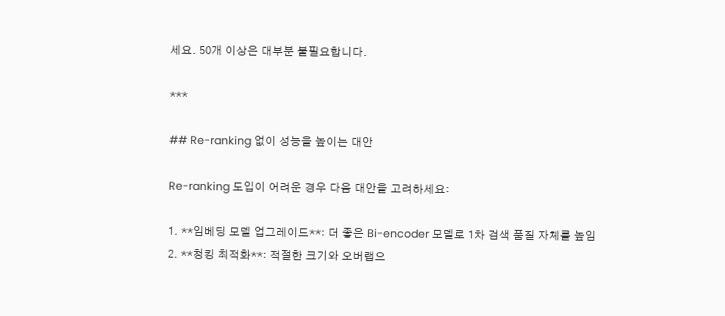세요. 50개 이상은 대부분 불필요합니다.

***

## Re-ranking 없이 성능을 높이는 대안

Re-ranking 도입이 어려운 경우 다음 대안을 고려하세요:

1. **임베딩 모델 업그레이드**: 더 좋은 Bi-encoder 모델로 1차 검색 품질 자체를 높임
2. **청킹 최적화**: 적절한 크기와 오버랩으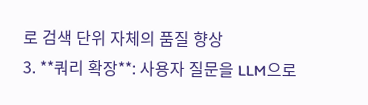로 검색 단위 자체의 품질 향상
3. **쿼리 확장**: 사용자 질문을 LLM으로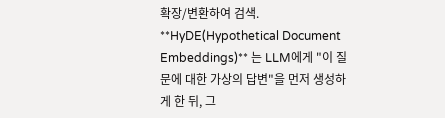확장/변환하여 검색. **HyDE(Hypothetical Document Embeddings)** 는 LLM에게 "이 질문에 대한 가상의 답변"을 먼저 생성하게 한 뒤, 그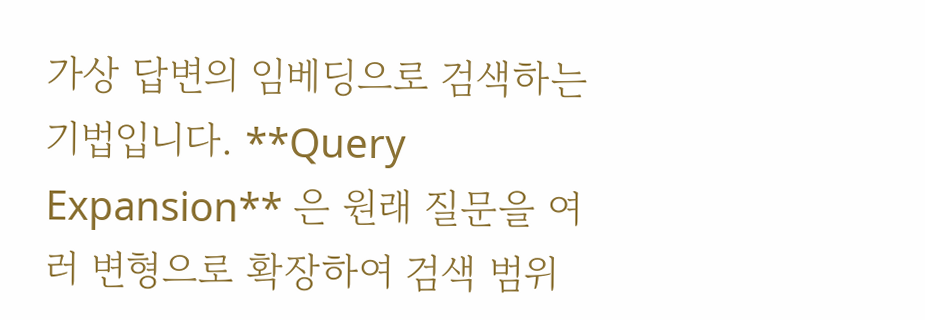가상 답변의 임베딩으로 검색하는 기법입니다. **Query Expansion** 은 원래 질문을 여러 변형으로 확장하여 검색 범위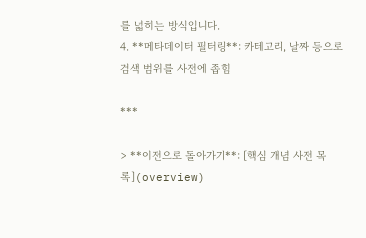를 넓히는 방식입니다.
4. **메타데이터 필터링**: 카테고리, 날짜 등으로 검색 범위를 사전에 좁힘

***

> **이전으로 돌아가기**: [핵심 개념 사전 목록](overview)